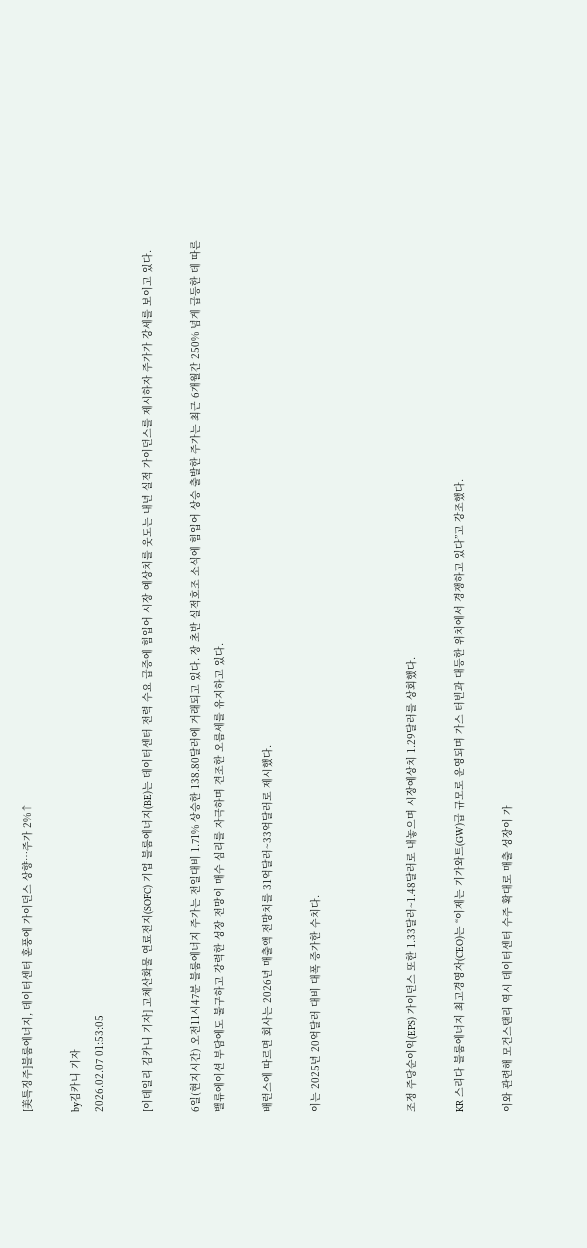[美특징주]블룸에너지, 데이터센터 훈풍에 가이던스 상향…주가 2%↑

by김카니 기자
2026.02.07 01:53:05

[이데일리 김카니 기자] 고체산화물 연료전지(SOFC) 기업 블룸에너지(BE)는 데이터센터 전력 수요 급증에 힘입어 시장 예상치를 웃도는 내년 실적 가이던스를 제시하자 주가가 강세를 보이고 있다.

6일(현지시간) 오전11시47분 블룸에너지 주가는 전일대비 1.71% 상승한 138.80달러에 거래되고 있다. 장 초반 실적호조 소식에 힘입어 상승 출발한 주가는 최근 6개월간 250% 넘게 급등한 데 따른 밸류에이션 부담에도 불구하고 강력한 성장 전망이 매수 심리를 자극하며 견조한 오름세를 유지하고 있다.

배런스에 따르면 회사는 2026년 매출액 전망치를 31억달러~33억달러로 제시했다.

이는 2025년 20억달러 대비 대폭 증가한 수치다.



조정 주당순이익(EPS) 가이던스 또한 1.33달러~1.48달러로 내놓으며 시장예상치 1.29달러를 상회했다.

KR 스리다 블룸에너지 최고경영자(CEO)는 “이제는 기가와트(GW)급 규모로 운영되며 가스 터빈과 대등한 위치에서 경쟁하고 있다”고 강조했다.

이와 관련해 모건스탠리 역시 데이터센터 수주 확대로 매출 성장이 가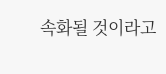속화될 것이라고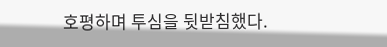호평하며 투심을 뒷받침했다.